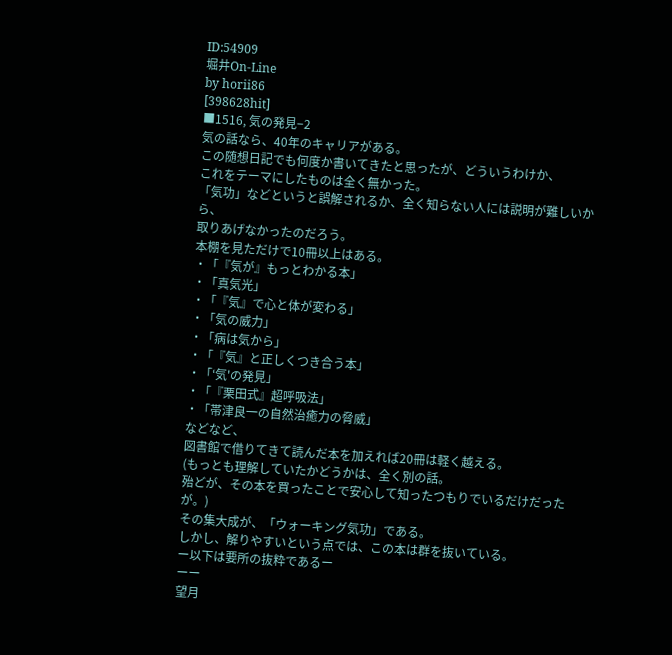ID:54909
堀井On-Line
by horii86
[398628hit]
■1516, 気の発見−2
気の話なら、40年のキャリアがある。
この随想日記でも何度か書いてきたと思ったが、どういうわけか、
これをテーマにしたものは全く無かった。
「気功」などというと誤解されるか、全く知らない人には説明が難しいから、
取りあげなかったのだろう。
本棚を見ただけで10冊以上はある。
・「『気が』もっとわかる本」
・「真気光」
・「『気』で心と体が変わる」
・「気の威力」
・「病は気から」
・「『気』と正しくつき合う本」
・「‘気'の発見」
・「『栗田式』超呼吸法」
・「帯津良一の自然治癒力の脅威」
などなど、
図書館で借りてきて読んだ本を加えれば20冊は軽く越える。
(もっとも理解していたかどうかは、全く別の話。
殆どが、その本を買ったことで安心して知ったつもりでいるだけだったが。)
その集大成が、「ウォーキング気功」である。
しかし、解りやすいという点では、この本は群を抜いている。
ー以下は要所の抜粋であるー
ーー
望月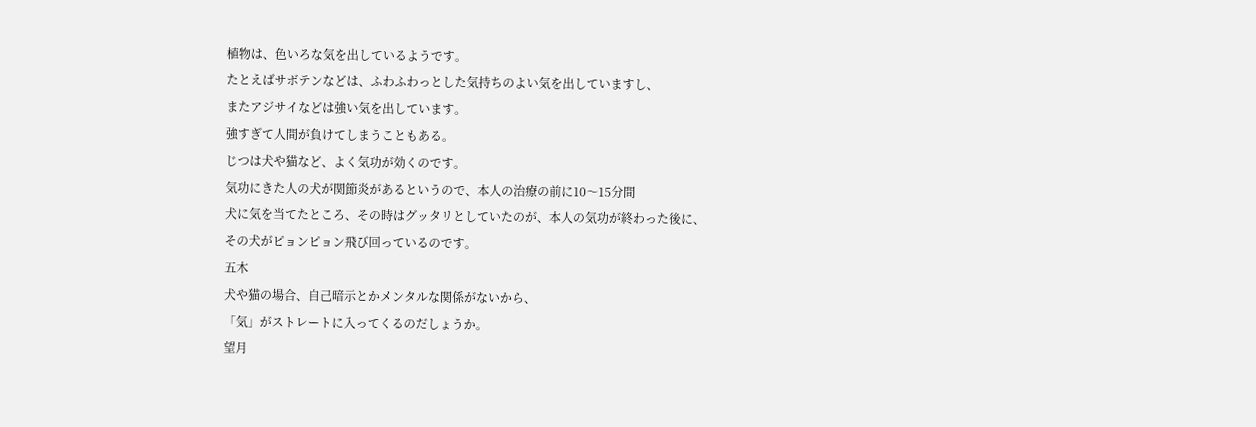植物は、色いろな気を出しているようです。
たとえばサボテンなどは、ふわふわっとした気持ちのよい気を出していますし、
またアジサイなどは強い気を出しています。
強すぎて人間が負けてしまうこともある。
じつは犬や猫など、よく気功が効くのです。
気功にきた人の犬が関節炎があるというので、本人の治療の前に10〜15分間
犬に気を当てたところ、その時はグッタリとしていたのが、本人の気功が終わった後に、
その犬がピョンピョン飛び回っているのです。
五木
犬や猫の場合、自己暗示とかメンタルな関係がないから、
「気」がストレートに入ってくるのだしょうか。
望月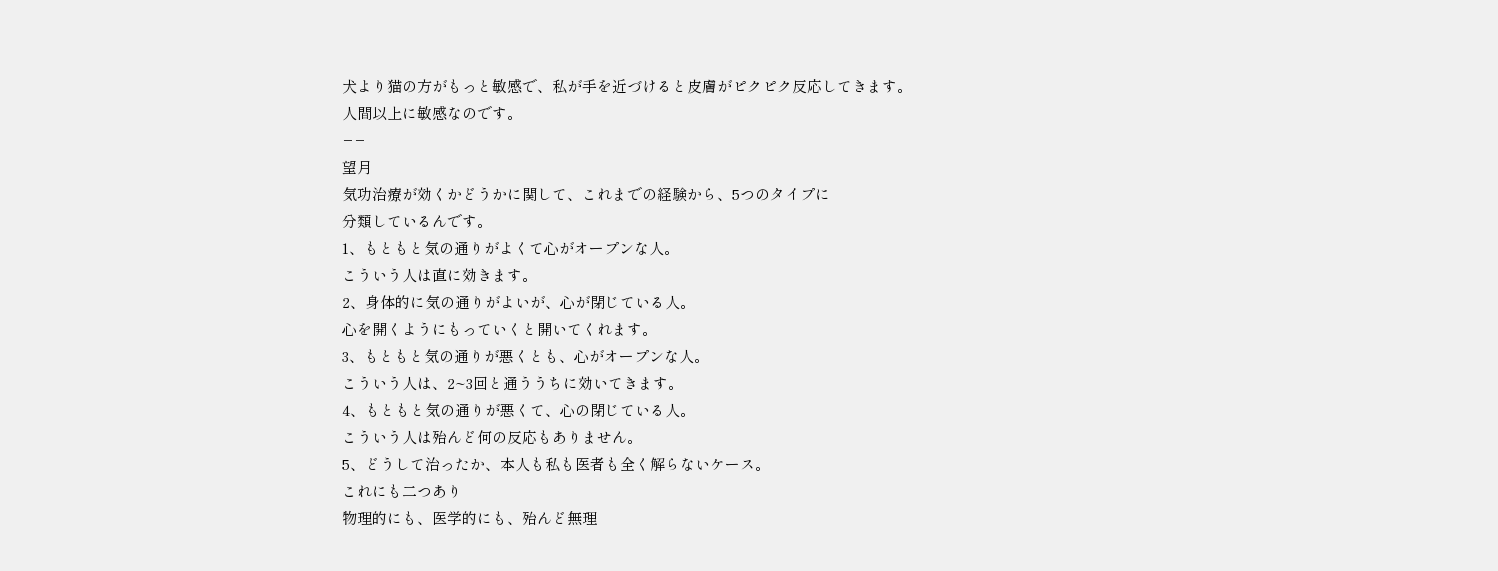犬より猫の方がもっと敏感で、私が手を近づけると皮膚がピクピク反応してきます。
人間以上に敏感なのです。
−−
望月
気功治療が効くかどうかに関して、これまでの経験から、5つのタイプに
分類しているんです。
1、もともと気の通りがよくて心がオープンな人。
こういう人は直に効きます。
2、身体的に気の通りがよいが、心が閉じている人。
心を開くようにもっていくと開いてくれます。
3、もともと気の通りが悪くとも、心がオープンな人。
こういう人は、2~3回と通ううちに効いてきます。
4、もともと気の通りが悪くて、心の閉じている人。
こういう人は殆んど何の反応もありません。
5、どうして治ったか、本人も私も医者も全く解らないケース。
これにも二つあり
物理的にも、医学的にも、殆んど無理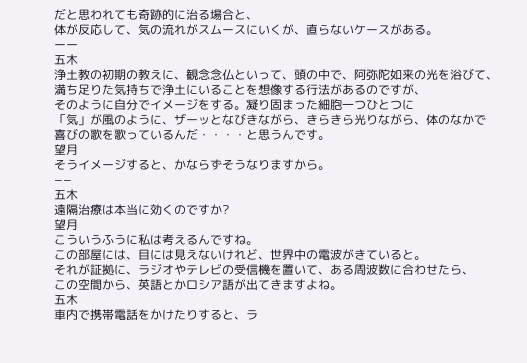だと思われても奇跡的に治る場合と、
体が反応して、気の流れがスムースにいくが、直らないケースがある。
ーー
五木
浄土教の初期の教えに、観念念仏といって、頭の中で、阿弥陀如来の光を浴びて、
満ち足りた気持ちで浄土にいることを想像する行法があるのですが、
そのように自分でイメージをする。凝り固まった細胞一つひとつに
「気」が風のように、ザーッとなびきながら、きらきら光りながら、体のなかで
喜びの歌を歌っているんだ・・・・と思うんです。
望月
そうイメージすると、かならずそうなりますから。
−−
五木
遠隔治療は本当に効くのですか?
望月
こういうふうに私は考えるんですね。
この部屋には、目には見えないけれど、世界中の電波がきていると。
それが証拠に、ラジオやテレビの受信機を置いて、ある周波数に合わせたら、
この空間から、英語とかロシア語が出てきますよね。
五木
車内で携帯電話をかけたりすると、ラ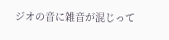ジオの音に雑音が混じって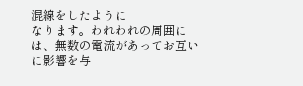混線をしたように
なります。われわれの周囲には、無数の電流があってお互いに影響を与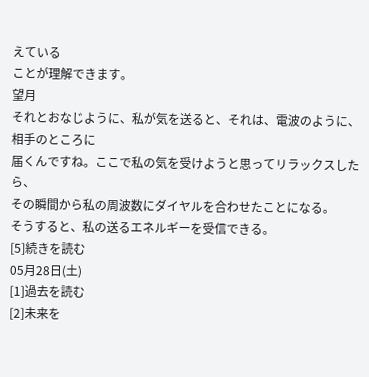えている
ことが理解できます。
望月
それとおなじように、私が気を送ると、それは、電波のように、相手のところに
届くんですね。ここで私の気を受けようと思ってリラックスしたら、
その瞬間から私の周波数にダイヤルを合わせたことになる。
そうすると、私の送るエネルギーを受信できる。
[5]続きを読む
05月28日(土)
[1]過去を読む
[2]未来を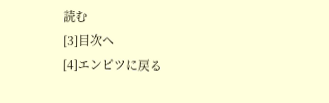読む
[3]目次へ
[4]エンピツに戻る